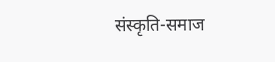संस्कृति-समाज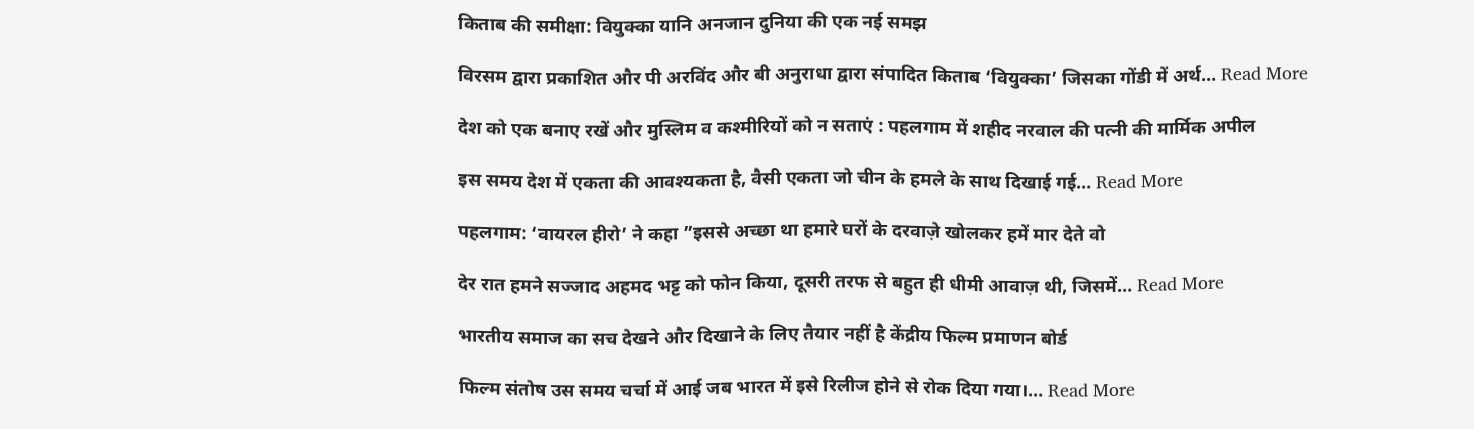किताब की समीक्षा: वियुक्का यानि अनजान दुनिया की एक नई समझ

विरसम द्वारा प्रकाशित और पी अरविंद और बी अनुराधा द्वारा संपादित किताब ‘वियुक्का’ जिसका गोंडी में अर्थ… Read More

देश को एक बनाए रखें और मुस्लिम व कश्मीरियों को न सताएं : पहलगाम में शहीद नरवाल की पत्नी की मार्मिक अपील

इस समय देश में एकता की आवश्यकता है, वैसी एकता जो चीन के हमले के साथ दिखाई गई… Read More

पहलगाम: ‘वायरल हीरो’ ने कहा ”इससे अच्छा था हमारे घरों के दरवाज़े खोलकर हमें मार देते वो

देर रात हमने सज्जाद अहमद भट्ट को फोन किया, दूसरी तरफ से बहुत ही धीमी आवाज़ थी, जिसमें… Read More

भारतीय समाज का सच देखने और दिखाने के लिए तैयार नहीं है केंद्रीय फिल्म प्रमाणन बोर्ड

फिल्म संतोष उस समय चर्चा में आई जब भारत में इसे रिलीज होने से रोक दिया गया।… Read More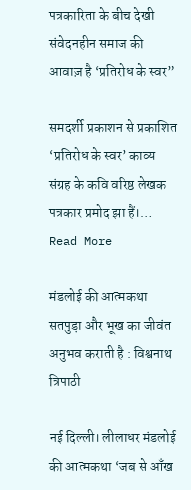पत्रकारिता के बीच देखी संवेदनहीन समाज की आवाज़ है ‘प्रतिरोध के स्वर”

समदर्शी प्रकाशन से प्रकाशित ‘प्रतिरोध के स्वर’ काव्य संग्रह के कवि वरिष्ठ लेखक पत्रकार प्रमोद झा हैं।… Read More

मंडलोई की आत्मकथा सतपुड़ा और भूख का जीवंत अनुभव कराती है : विश्वनाथ त्रिपाठी

नई दिल्ली। लीलाधर मंडलोई की आत्मकथा ‘जब से आँख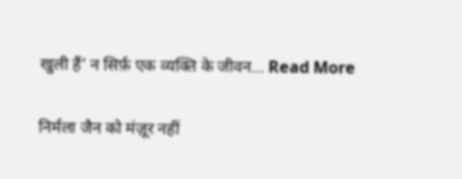खुली हैं’ न सिर्फ़ एक व्यक्ति के जीवन… Read More

निर्मला जैन को मंज़ूर नहीं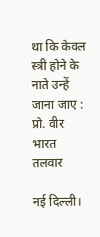था कि केवल स्त्री होने के नाते उन्हें जाना जाए : प्रो. वीर भारत तलवार

नई दिल्ली।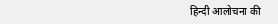हिन्दी आलोचना की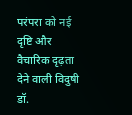परंपरा को नई दृष्टि और वैचारिक दृढ़ता देने वाली विदुषी डॉ.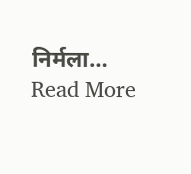निर्मला… Read More